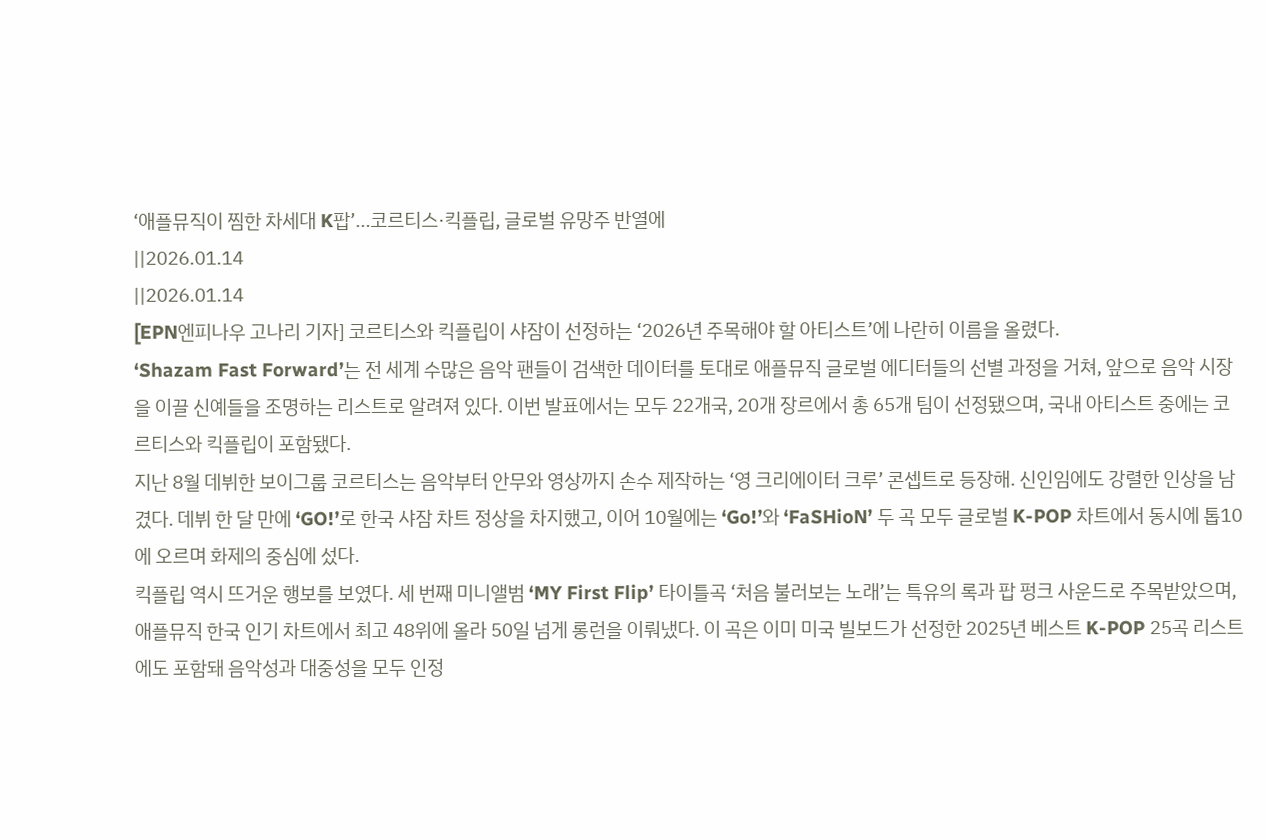‘애플뮤직이 찜한 차세대 K팝’…코르티스·킥플립, 글로벌 유망주 반열에
||2026.01.14
||2026.01.14
[EPN엔피나우 고나리 기자] 코르티스와 킥플립이 샤잠이 선정하는 ‘2026년 주목해야 할 아티스트’에 나란히 이름을 올렸다.
‘Shazam Fast Forward’는 전 세계 수많은 음악 팬들이 검색한 데이터를 토대로 애플뮤직 글로벌 에디터들의 선별 과정을 거쳐, 앞으로 음악 시장을 이끌 신예들을 조명하는 리스트로 알려져 있다. 이번 발표에서는 모두 22개국, 20개 장르에서 총 65개 팀이 선정됐으며, 국내 아티스트 중에는 코르티스와 킥플립이 포함됐다.
지난 8월 데뷔한 보이그룹 코르티스는 음악부터 안무와 영상까지 손수 제작하는 ‘영 크리에이터 크루’ 콘셉트로 등장해. 신인임에도 강렬한 인상을 남겼다. 데뷔 한 달 만에 ‘GO!’로 한국 샤잠 차트 정상을 차지했고, 이어 10월에는 ‘Go!’와 ‘FaSHioN’ 두 곡 모두 글로벌 K-POP 차트에서 동시에 톱10에 오르며 화제의 중심에 섰다.
킥플립 역시 뜨거운 행보를 보였다. 세 번째 미니앨범 ‘MY First Flip’ 타이틀곡 ‘처음 불러보는 노래’는 특유의 록과 팝 펑크 사운드로 주목받았으며, 애플뮤직 한국 인기 차트에서 최고 48위에 올라 50일 넘게 롱런을 이뤄냈다. 이 곡은 이미 미국 빌보드가 선정한 2025년 베스트 K-POP 25곡 리스트에도 포함돼 음악성과 대중성을 모두 인정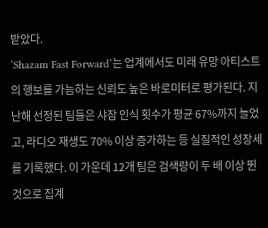받았다.
‘Shazam Fast Forward’는 업계에서도 미래 유망 아티스트의 행보를 가늠하는 신뢰도 높은 바로미터로 평가된다. 지난해 선정된 팀들은 샤잠 인식 횟수가 평균 67%까지 늘었고, 라디오 재생도 70% 이상 증가하는 등 실질적인 성장세를 기록했다. 이 가운데 12개 팀은 검색량이 두 배 이상 뛴 것으로 집계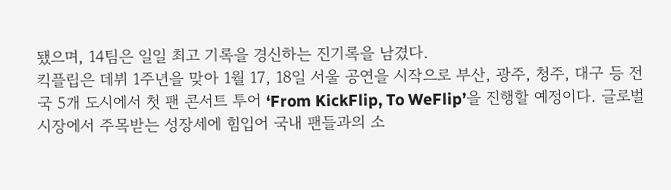됐으며, 14팀은 일일 최고 기록을 경신하는 진기록을 남겼다.
킥플립은 데뷔 1주년을 맞아 1월 17, 18일 서울 공연을 시작으로 부산, 광주, 청주, 대구 등 전국 5개 도시에서 첫 팬 콘서트 투어 ‘From KickFlip, To WeFlip’을 진행할 예정이다. 글로벌 시장에서 주목받는 성장세에 힘입어 국내 팬들과의 소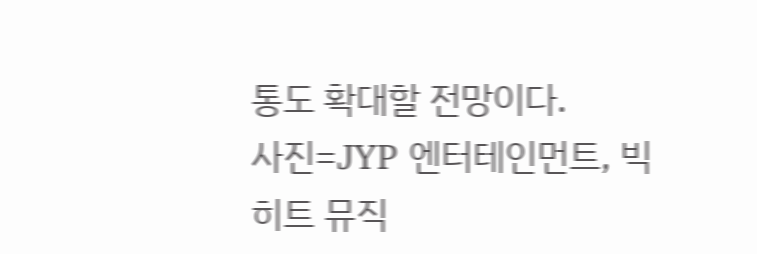통도 확대할 전망이다.
사진=JYP 엔터테인먼트, 빅히트 뮤직